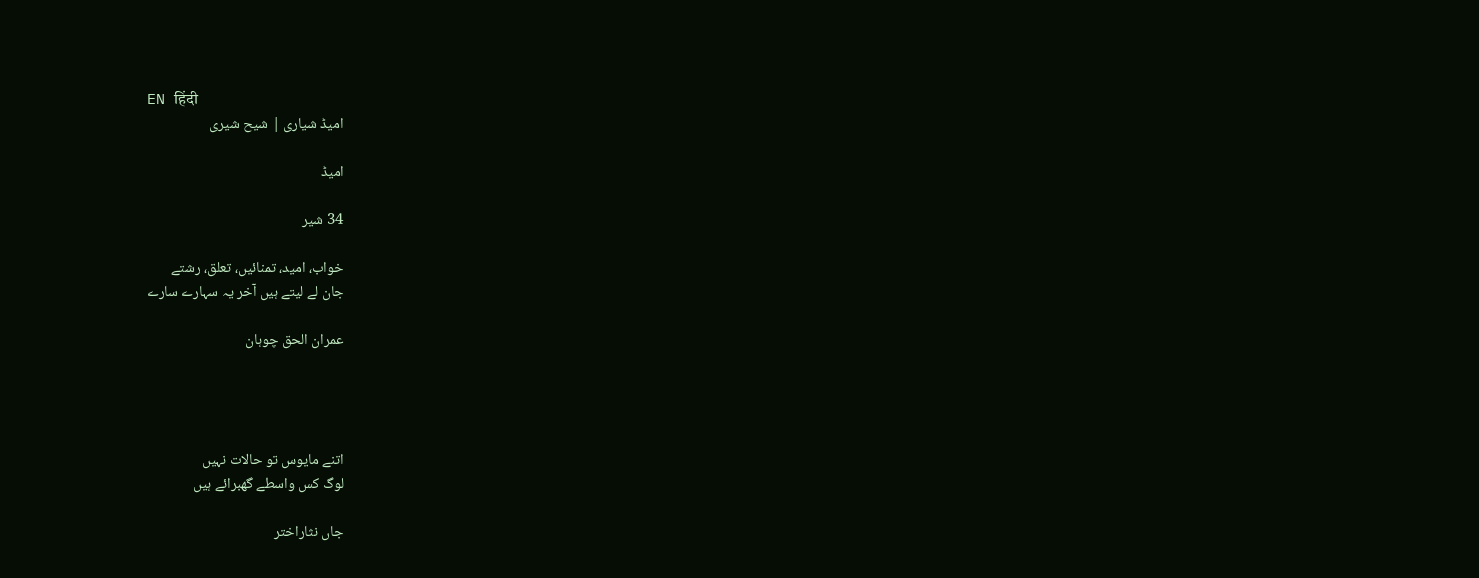EN हिंदी
امیڈ شیاری | شیح شیری

امیڈ

34 شیر

خواب، امید، تمنائیں، تعلق، رشتے
جان لے لیتے ہیں آخر یہ سہارے سارے

عمران الحق چوہان




اتنے مایوس تو حالات نہیں
لوگ کس واسطے گھبرائے ہیں

جاں نثاراختر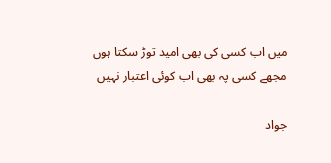میں اب کسی کی بھی امید توڑ سکتا ہوں
مجھے کسی پہ بھی اب کوئی اعتبار نہیں

جواد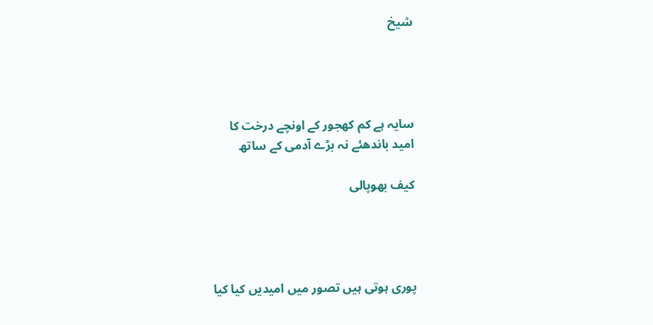شیخ




سایہ ہے کم کھجور کے اونچے درخت کا
امید باندھئے نہ بڑے آدمی کے ساتھ

کیف بھوپالی




پوری ہوتی ہیں تصور میں امیدیں کیا کیا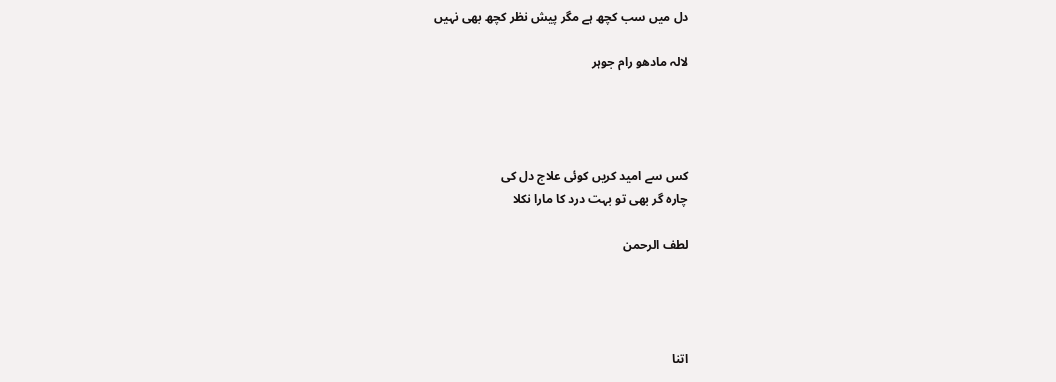دل میں سب کچھ ہے مگر پیش نظر کچھ بھی نہیں

لالہ مادھو رام جوہر




کس سے امید کریں کوئی علاج دل کی
چارہ گر بھی تو بہت درد کا مارا نکلا

لطف الرحمن




اتنا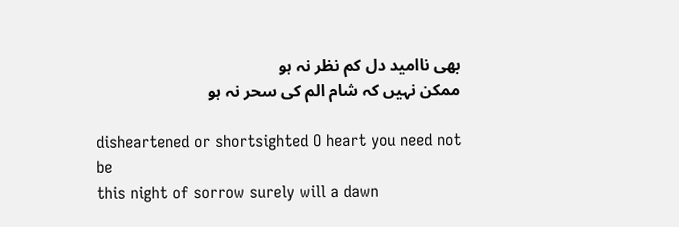بھی ناامید دل کم نظر نہ ہو
ممکن نہیں کہ شام الم کی سحر نہ ہو

disheartened or shortsighted O heart you need not be
this night of sorrow surely will a dawn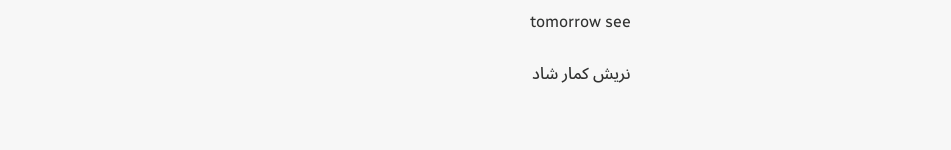tomorrow see

نریش کمار شاد